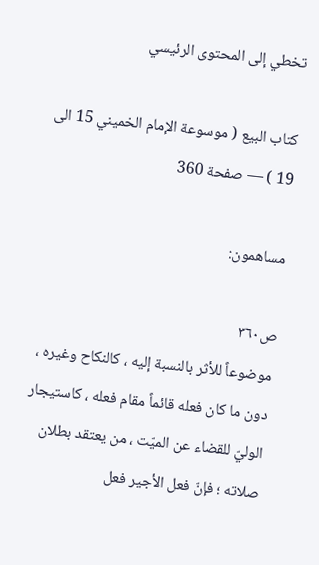تخطي إلى المحتوى الرئيسي

كتاب البيع ( موسوعة الإمام الخميني 15 الى 19 ) — صفحة 360

مساهمون:

ص٣٦٠
موضوعاً للأثر بالنسبة إليه ، كالنكاح وغيره ، دون ما كان فعله قائماً مقام فعله ، كاستيجار الوليّ للقضاء عن الميّت ، من يعتقد بطلان صلاته ؛ فإنّ فعل الأجير فعل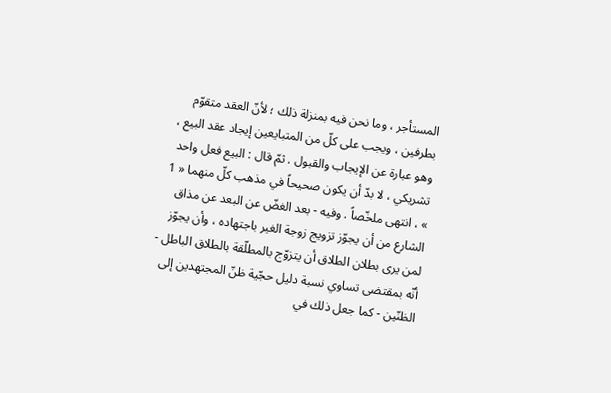المستأجر ، وما نحن فيه بمنزلة ذلك ؛ لأنّ العقد متقوّم بطرفين ، ويجب على كلّ من المتبايعين إيجاد عقد البيع ، وهو عبارة عن الإيجاب والقبول . ثمّ قال : البيع فعل واحد تشريكي ، لا بدّ أن يكون صحيحاً في مذهب كلّ منهما « 1 » ، انتهى ملخّصاً . وفيه - بعد الغضّ عن البعد عن مذاق الشارع من أن يجوّز تزويج زوجة الغير باجتهاده ، وأن يجوّز لمن يرى بطلان الطلاق أن يتزوّج بالمطلّقة بالطلاق الباطل - أنّه بمقتضى تساوي نسبة دليل حجّية ظنّ المجتهدين إلى الظنّين - كما جعل ذلك في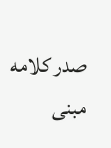صدر كلامه مبنى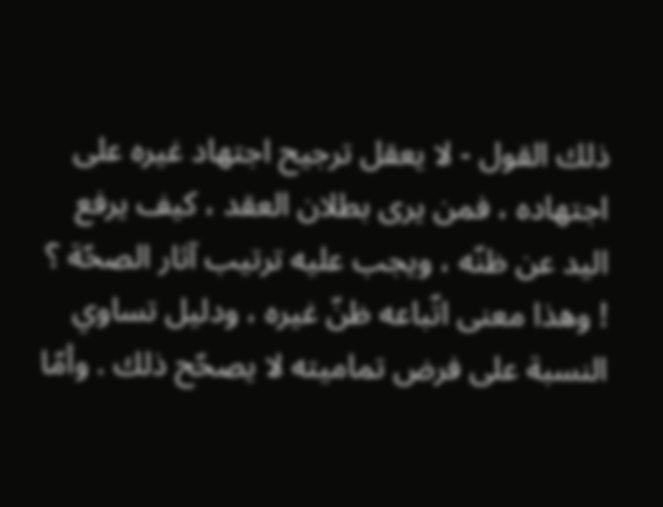ذلك القول - لا يعقل ترجيح اجتهاد غيره على اجتهاده ، فمن يرى بطلان العقد ، كيف يرفع اليد عن ظنّه ، ويجب عليه ترتيب آثار الصحّة ؟ ! وهذا معنى اتّباعه ظنّ غيره ، ودليل تساوي النسبة على فرض تماميته لا يصحّح ذلك . وأمّا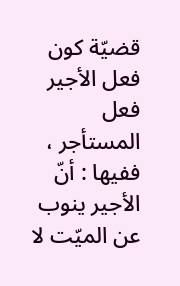قضيّة كون فعل الأجير فعل المستأجر ، ففيها : أنّ الأجير ينوب عن الميّت لا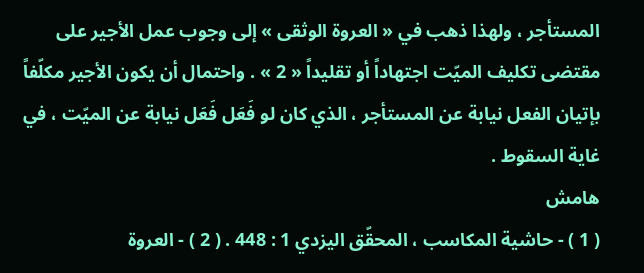المستأجر ، ولهذا ذهب في « العروة الوثقى » إلى وجوب عمل الأجير على مقتضى تكليف الميّت اجتهاداً أو تقليداً « 2 » . واحتمال أن يكون الأجير مكلّفاً بإتيان الفعل نيابة عن المستأجر ، الذي كان لو فَعَل فَعَل نيابة عن الميّت ، في غاية السقوط .
هامش
( 1 ) - حاشية المكاسب ، المحقّق اليزدي 1 : 448 . ( 2 ) - العروة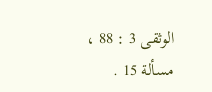الوثقى 3 : 88 ، مسألة 15 .